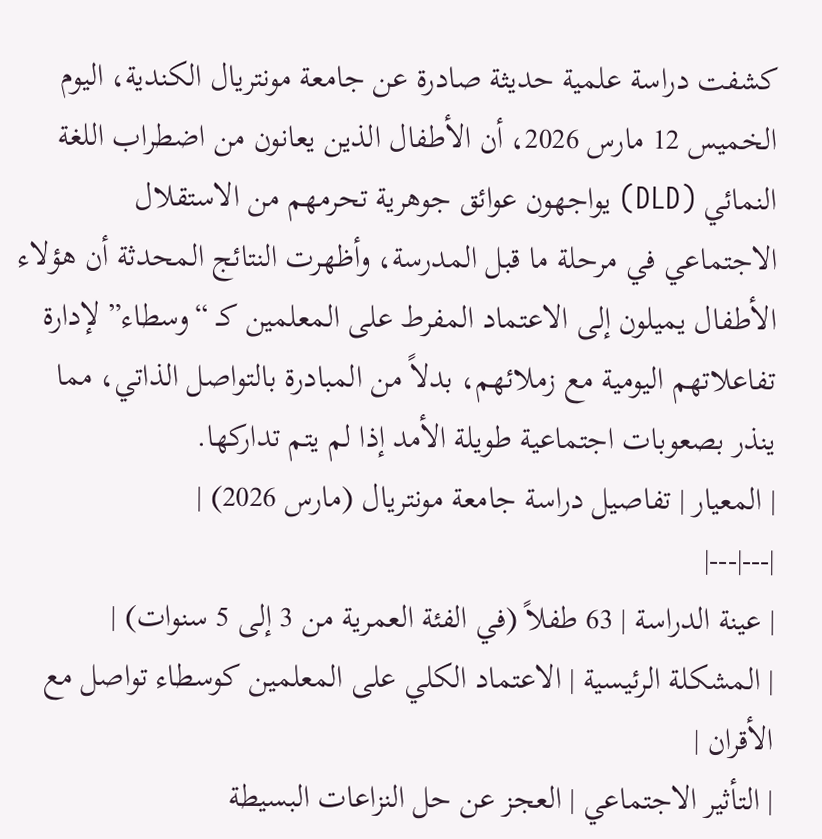كشفت دراسة علمية حديثة صادرة عن جامعة مونتريال الكندية، اليوم الخميس 12 مارس 2026، أن الأطفال الذين يعانون من اضطراب اللغة النمائي (DLD) يواجهون عوائق جوهرية تحرمهم من الاستقلال الاجتماعي في مرحلة ما قبل المدرسة، وأظهرت النتائج المحدثة أن هؤلاء الأطفال يميلون إلى الاعتماد المفرط على المعلمين كـ “وسطاء” لإدارة تفاعلاتهم اليومية مع زملائهم، بدلاً من المبادرة بالتواصل الذاتي، مما ينذر بصعوبات اجتماعية طويلة الأمد إذا لم يتم تداركها.
| المعيار | تفاصيل دراسة جامعة مونتريال (مارس 2026) |
|---|---|
| عينة الدراسة | 63 طفلاً (في الفئة العمرية من 3 إلى 5 سنوات) |
| المشكلة الرئيسية | الاعتماد الكلي على المعلمين كوسطاء تواصل مع الأقران |
| التأثير الاجتماعي | العجز عن حل النزاعات البسيطة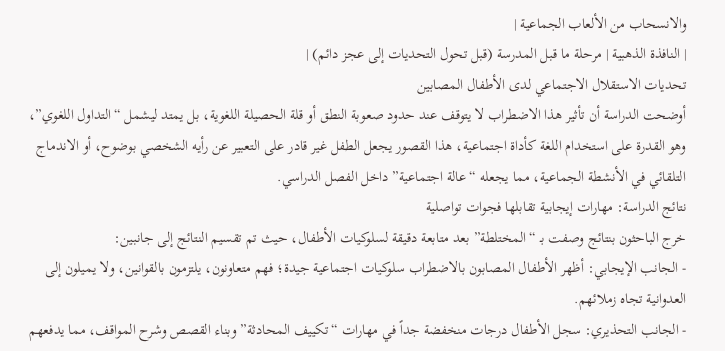والانسحاب من الألعاب الجماعية |
| النافذة الذهبية | مرحلة ما قبل المدرسة (قبل تحول التحديات إلى عجز دائم) |
تحديات الاستقلال الاجتماعي لدى الأطفال المصابين
أوضحت الدراسة أن تأثير هذا الاضطراب لا يتوقف عند حدود صعوبة النطق أو قلة الحصيلة اللغوية، بل يمتد ليشمل “التداول اللغوي”، وهو القدرة على استخدام اللغة كأداة اجتماعية، هذا القصور يجعل الطفل غير قادر على التعبير عن رأيه الشخصي بوضوح، أو الاندماج التلقائي في الأنشطة الجماعية، مما يجعله “عالة اجتماعية” داخل الفصل الدراسي.
نتائج الدراسة: مهارات إيجابية تقابلها فجوات تواصلية
خرج الباحثون بنتائج وصفت بـ “المختلطة” بعد متابعة دقيقة لسلوكيات الأطفال، حيث تم تقسيم النتائج إلى جانبين:
- الجانب الإيجابي: أظهر الأطفال المصابون بالاضطراب سلوكيات اجتماعية جيدة؛ فهم متعاونون، يلتزمون بالقوانين، ولا يميلون إلى العدوانية تجاه زملائهم.
- الجانب التحذيري: سجل الأطفال درجات منخفضة جداً في مهارات “تكييف المحادثة” وبناء القصص وشرح المواقف، مما يدفعهم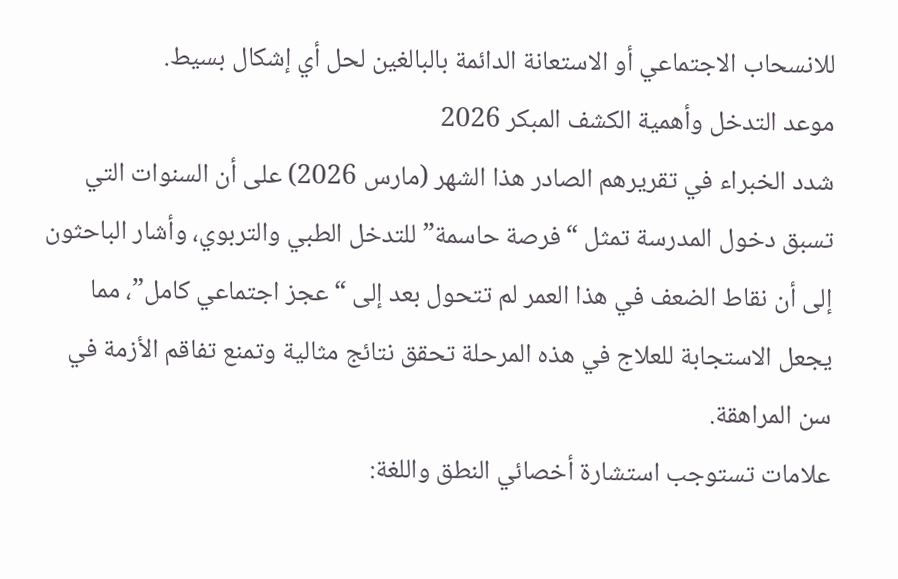للانسحاب الاجتماعي أو الاستعانة الدائمة بالبالغين لحل أي إشكال بسيط.
موعد التدخل وأهمية الكشف المبكر 2026
شدد الخبراء في تقريرهم الصادر هذا الشهر (مارس 2026) على أن السنوات التي تسبق دخول المدرسة تمثل “فرصة حاسمة” للتدخل الطبي والتربوي، وأشار الباحثون إلى أن نقاط الضعف في هذا العمر لم تتحول بعد إلى “عجز اجتماعي كامل”، مما يجعل الاستجابة للعلاج في هذه المرحلة تحقق نتائج مثالية وتمنع تفاقم الأزمة في سن المراهقة.
علامات تستوجب استشارة أخصائي النطق واللغة: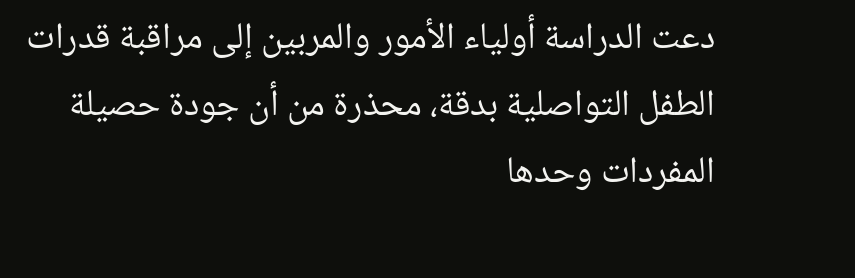دعت الدراسة أولياء الأمور والمربين إلى مراقبة قدرات الطفل التواصلية بدقة، محذرة من أن جودة حصيلة المفردات وحدها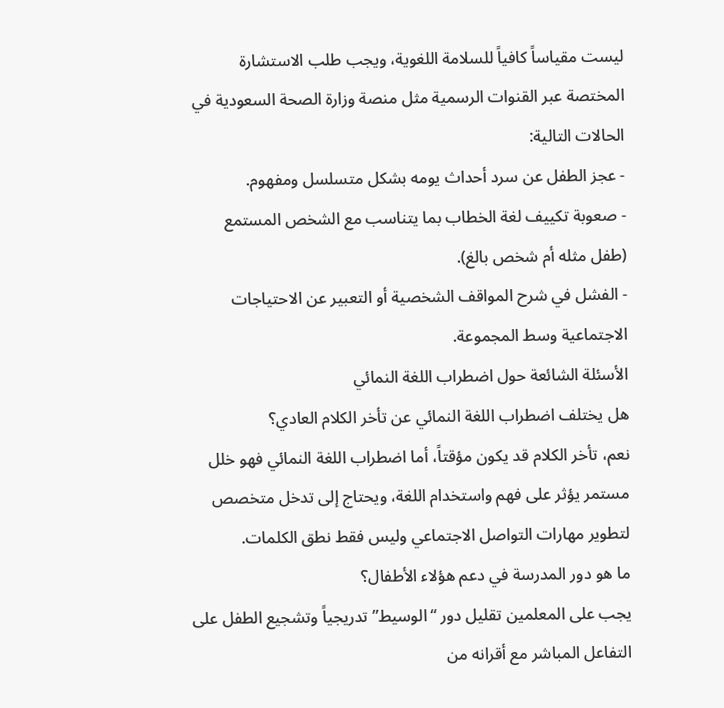ليست مقياساً كافياً للسلامة اللغوية، ويجب طلب الاستشارة المختصة عبر القنوات الرسمية مثل منصة وزارة الصحة السعودية في الحالات التالية:
- عجز الطفل عن سرد أحداث يومه بشكل متسلسل ومفهوم.
- صعوبة تكييف لغة الخطاب بما يتناسب مع الشخص المستمع (طفل مثله أم شخص بالغ).
- الفشل في شرح المواقف الشخصية أو التعبير عن الاحتياجات الاجتماعية وسط المجموعة.
الأسئلة الشائعة حول اضطراب اللغة النمائي
هل يختلف اضطراب اللغة النمائي عن تأخر الكلام العادي؟
نعم، تأخر الكلام قد يكون مؤقتاً، أما اضطراب اللغة النمائي فهو خلل مستمر يؤثر على فهم واستخدام اللغة، ويحتاج إلى تدخل متخصص لتطوير مهارات التواصل الاجتماعي وليس فقط نطق الكلمات.
ما هو دور المدرسة في دعم هؤلاء الأطفال؟
يجب على المعلمين تقليل دور “الوسيط” تدريجياً وتشجيع الطفل على التفاعل المباشر مع أقرانه من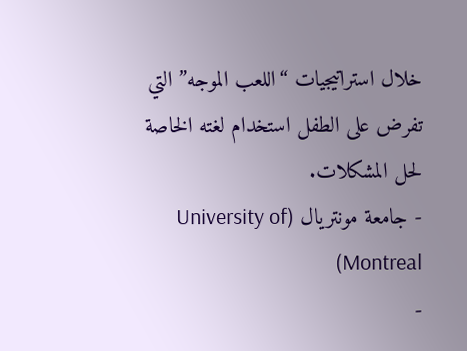خلال استراتيجيات “اللعب الموجه” التي تفرض على الطفل استخدام لغته الخاصة لحل المشكلات.
- جامعة مونتريال (University of Montreal)
-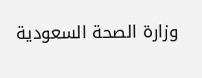وزارة الصحة السعودية